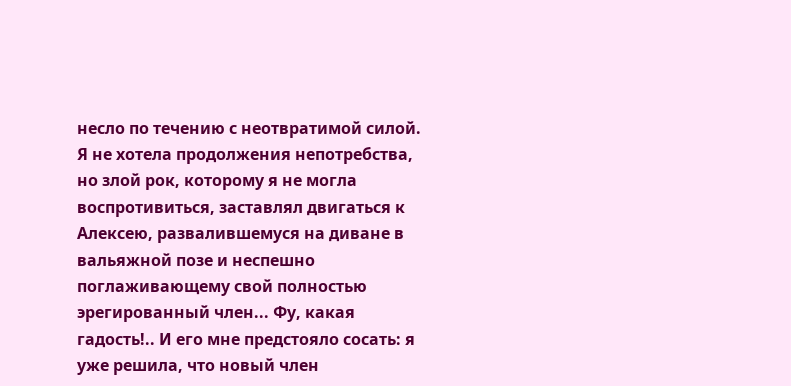несло по течению с неотвратимой силой. Я не хотела продолжения непотребства, но злой рок, которому я не могла воспротивиться, заставлял двигаться к Алексею, развалившемуся на диване в вальяжной позе и неспешно поглаживающему свой полностью эрегированный член... Фу, какая гадость!.. И его мне предстояло сосать: я уже решила, что новый член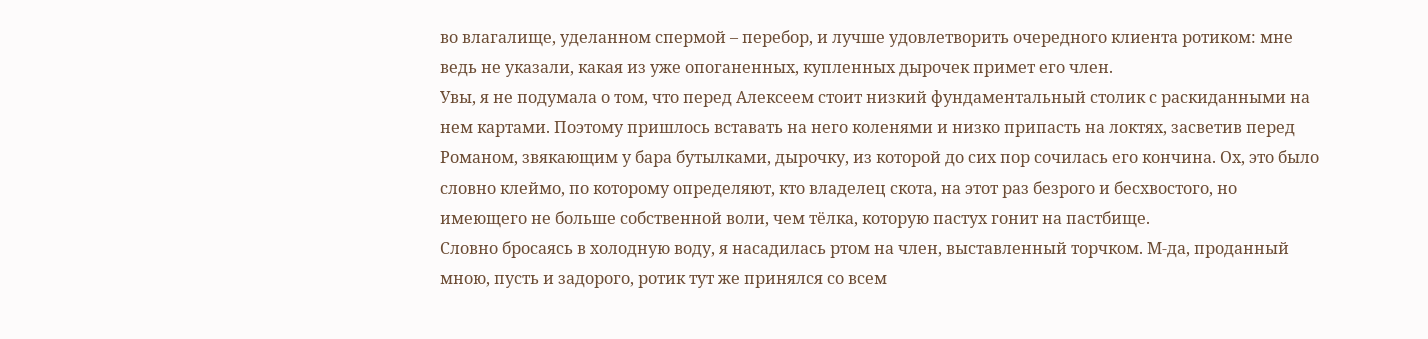во влагалище, уделанном спермой – перебор, и лучше удовлетворить очередного клиента ротиком: мне ведь не указали, какая из уже опоганенных, купленных дырочек примет его член.
Увы, я не подумала о том, что перед Алексеем стоит низкий фундаментальный столик с раскиданными на нем картами. Поэтому пришлось вставать на него коленями и низко припасть на локтях, засветив перед Романом, звякающим у бара бутылками, дырочку, из которой до сих пор сочилась его кончина. Ох, это было словно клеймо, по которому определяют, кто владелец скота, на этот раз безрого и бесхвостого, но имеющего не больше собственной воли, чем тёлка, которую пастух гонит на пастбище.
Словно бросаясь в холодную воду, я насадилась ртом на член, выставленный торчком. М-да, проданный мною, пусть и задорого, ротик тут же принялся со всем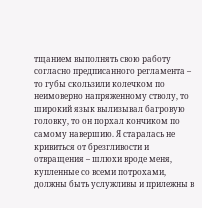тщанием выполнять свою работу согласно предписанного регламента – то губы скользили колечком по неимоверно напряженному стволу, то широкий язык вылизывал багровую головку, то он порхал кончиком по самому навершию. Я старалась не кривиться от брезгливости и отвращения – шлюхи вроде меня, купленные со всеми потрохами, должны быть услужливы и прилежны в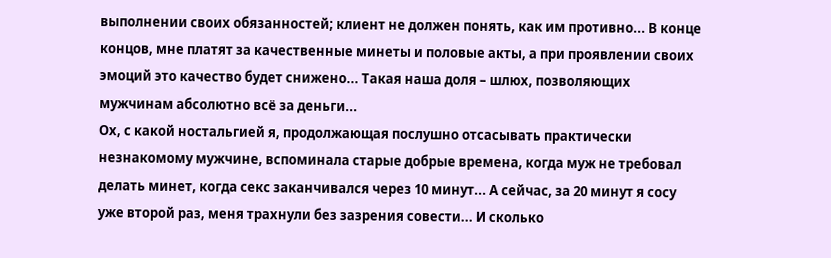выполнении своих обязанностей; клиент не должен понять, как им противно... В конце концов, мне платят за качественные минеты и половые акты, а при проявлении своих эмоций это качество будет снижено... Такая наша доля – шлюх, позволяющих мужчинам абсолютно всё за деньги...
Ох, с какой ностальгией я, продолжающая послушно отсасывать практически незнакомому мужчине, вспоминала старые добрые времена, когда муж не требовал делать минет, когда секс заканчивался через 10 минут... А сейчас, за 20 минут я сосу уже второй раз, меня трахнули без зазрения совести... И сколько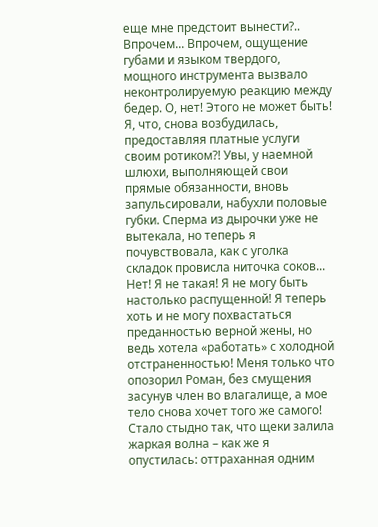еще мне предстоит вынести?..
Впрочем... Впрочем, ощущение губами и языком твердого, мощного инструмента вызвало неконтролируемую реакцию между бедер. О, нет! Этого не может быть! Я, что, снова возбудилась, предоставляя платные услуги своим ротиком?! Увы, у наемной шлюхи, выполняющей свои прямые обязанности, вновь запульсировали, набухли половые губки. Сперма из дырочки уже не вытекала, но теперь я почувствовала, как с уголка складок провисла ниточка соков...
Нет! Я не такая! Я не могу быть настолько распущенной! Я теперь хоть и не могу похвастаться преданностью верной жены, но ведь хотела «работать» с холодной отстраненностью! Меня только что опозорил Роман, без смущения засунув член во влагалище, а мое тело снова хочет того же самого! Стало стыдно так, что щеки залила жаркая волна – как же я опустилась: оттраханная одним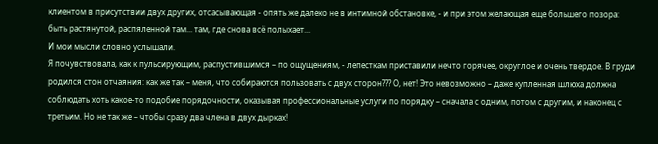клиентом в присутствии двух других, отсасывающая - опять же далеко не в интимной обстановке, - и при этом желающая еще большего позора: быть растянутой, распяленной там... там, где снова всё полыхает...
И мои мысли словно услышали.
Я почувствовала, как к пульсирующим, распустившимся – по ощущениям, - лепесткам приставили нечто горячее, округлое и очень твердое. В груди родился стон отчаяния: как же так – меня, что собираются пользовать с двух сторон??? О, нет! Это невозможно – даже купленная шлюха должна соблюдать хоть какое-то подобие порядочности, оказывая профессиональные услуги по порядку – сначала с одним, потом с другим, и наконец с третьим. Но не так же – чтобы сразу два члена в двух дырках!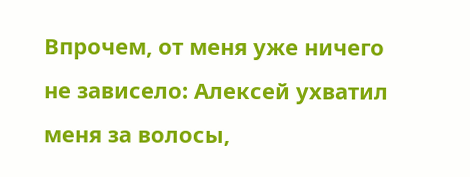Впрочем, от меня уже ничего не зависело: Алексей ухватил меня за волосы,